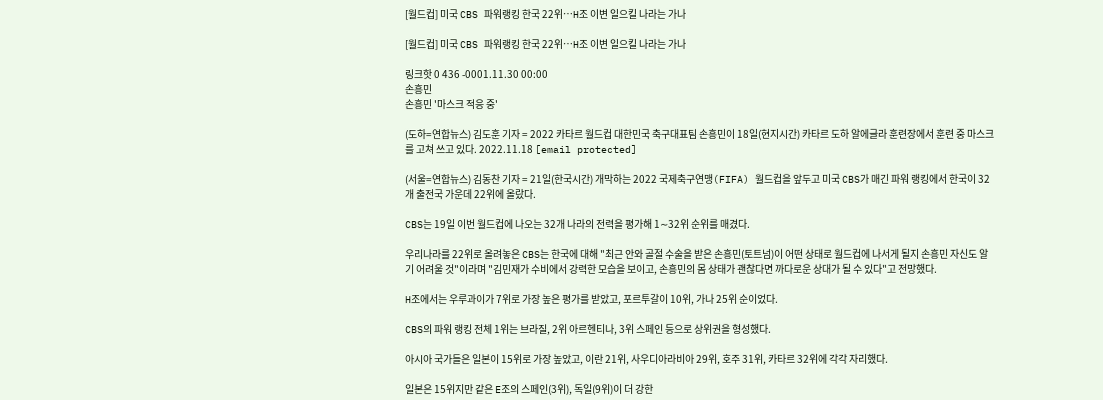[월드컵] 미국 CBS 파워랭킹 한국 22위…H조 이변 일으킬 나라는 가나

[월드컵] 미국 CBS 파워랭킹 한국 22위…H조 이변 일으킬 나라는 가나

링크핫 0 436 -0001.11.30 00:00
손흥민
손흥민 '마스크 적응 중'

(도하=연합뉴스) 김도훈 기자 = 2022 카타르 월드컵 대한민국 축구대표팀 손흥민이 18일(현지시간) 카타르 도하 알에글라 훈련장에서 훈련 중 마스크를 고쳐 쓰고 있다. 2022.11.18 [email protected]

(서울=연합뉴스) 김동찬 기자 = 21일(한국시간) 개막하는 2022 국제축구연맹(FIFA) 월드컵을 앞두고 미국 CBS가 매긴 파워 랭킹에서 한국이 32개 출전국 가운데 22위에 올랐다.

CBS는 19일 이번 월드컵에 나오는 32개 나라의 전력을 평가해 1∼32위 순위를 매겼다.

우리나라를 22위로 올려놓은 CBS는 한국에 대해 "최근 안와 골절 수술을 받은 손흥민(토트넘)이 어떤 상태로 월드컵에 나서게 될지 손흥민 자신도 알기 어려울 것"이라며 "김민재가 수비에서 강력한 모습을 보이고, 손흥민의 몸 상태가 괜찮다면 까다로운 상대가 될 수 있다"고 전망했다.

H조에서는 우루과이가 7위로 가장 높은 평가를 받았고, 포르투갈이 10위, 가나 25위 순이었다.

CBS의 파워 랭킹 전체 1위는 브라질, 2위 아르헨티나, 3위 스페인 등으로 상위권을 형성했다.

아시아 국가들은 일본이 15위로 가장 높았고, 이란 21위, 사우디아라비아 29위, 호주 31위, 카타르 32위에 각각 자리했다.

일본은 15위지만 같은 E조의 스페인(3위), 독일(9위)이 더 강한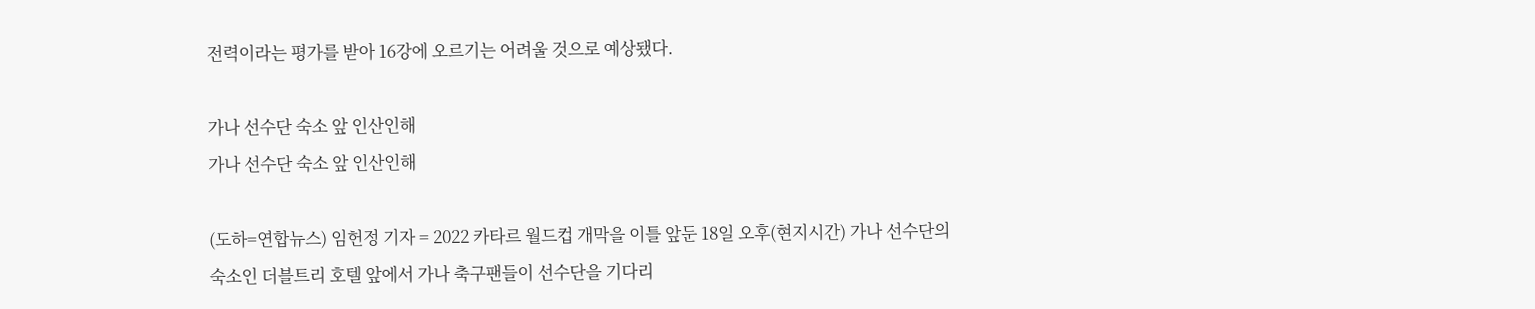전력이라는 평가를 받아 16강에 오르기는 어려울 것으로 예상됐다.

가나 선수단 숙소 앞 인산인해
가나 선수단 숙소 앞 인산인해

(도하=연합뉴스) 임헌정 기자 = 2022 카타르 월드컵 개막을 이틀 앞둔 18일 오후(현지시간) 가나 선수단의 숙소인 더블트리 호텔 앞에서 가나 축구팬들이 선수단을 기다리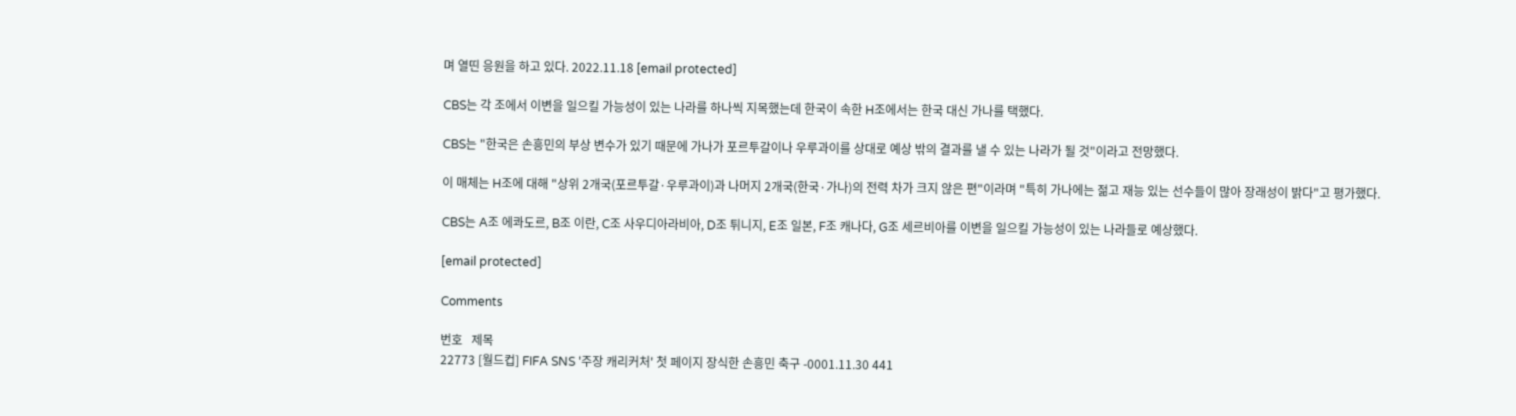며 열띤 응원을 하고 있다. 2022.11.18 [email protected]

CBS는 각 조에서 이변을 일으킬 가능성이 있는 나라를 하나씩 지목했는데 한국이 속한 H조에서는 한국 대신 가나를 택했다.

CBS는 "한국은 손흥민의 부상 변수가 있기 때문에 가나가 포르투갈이나 우루과이를 상대로 예상 밖의 결과를 낼 수 있는 나라가 될 것"이라고 전망했다.

이 매체는 H조에 대해 "상위 2개국(포르투갈·우루과이)과 나머지 2개국(한국·가나)의 전력 차가 크지 않은 편"이라며 "특히 가나에는 젊고 재능 있는 선수들이 많아 장래성이 밝다"고 평가했다.

CBS는 A조 에콰도르, B조 이란, C조 사우디아라비아, D조 튀니지, E조 일본, F조 캐나다, G조 세르비아를 이변을 일으킬 가능성이 있는 나라들로 예상했다.

[email protected]

Comments

번호   제목
22773 [월드컵] FIFA SNS '주장 캐리커처' 첫 페이지 장식한 손흥민 축구 -0001.11.30 441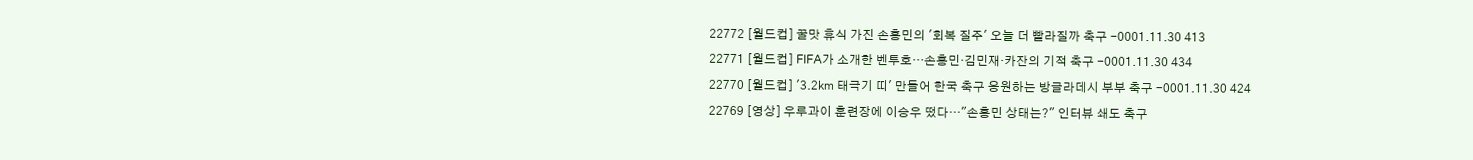22772 [월드컵] 꿀맛 휴식 가진 손흥민의 '회복 질주' 오늘 더 빨라질까 축구 -0001.11.30 413
22771 [월드컵] FIFA가 소개한 벤투호…손흥민·김민재·카잔의 기적 축구 -0001.11.30 434
22770 [월드컵] '3.2㎞ 태극기 띠' 만들어 한국 축구 응원하는 방글라데시 부부 축구 -0001.11.30 424
22769 [영상] 우루과이 훈련장에 이승우 떴다…"손흥민 상태는?" 인터뷰 쇄도 축구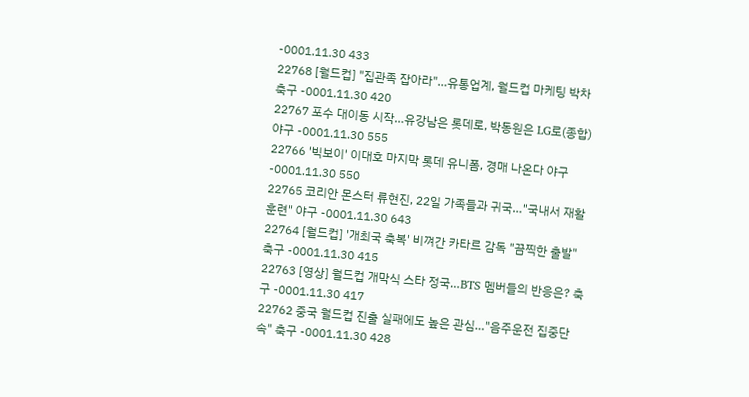-0001.11.30 433
22768 [월드컵] "집관족 잡아라"…유통업계, 월드컵 마케팅 박차 축구 -0001.11.30 420
22767 포수 대이동 시작…유강남은 롯데로, 박동원은 LG로(종합) 야구 -0001.11.30 555
22766 '빅보이' 이대호 마지막 롯데 유니폼, 경매 나온다 야구 -0001.11.30 550
22765 코리안 몬스터 류현진, 22일 가족들과 귀국…"국내서 재활 훈련" 야구 -0001.11.30 643
22764 [월드컵] '개최국 축복' 비껴간 카타르 감독 "끔찍한 출발" 축구 -0001.11.30 415
22763 [영상] 월드컵 개막식 스타 정국…BTS 멤버들의 반응은? 축구 -0001.11.30 417
22762 중국 월드컵 진출 실패에도 높은 관심…"음주운전 집중단속" 축구 -0001.11.30 428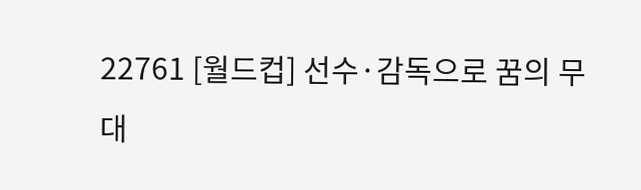22761 [월드컵] 선수·감독으로 꿈의 무대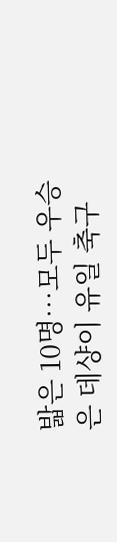밟은 10명…모두 우승은 데샹이 유일 축구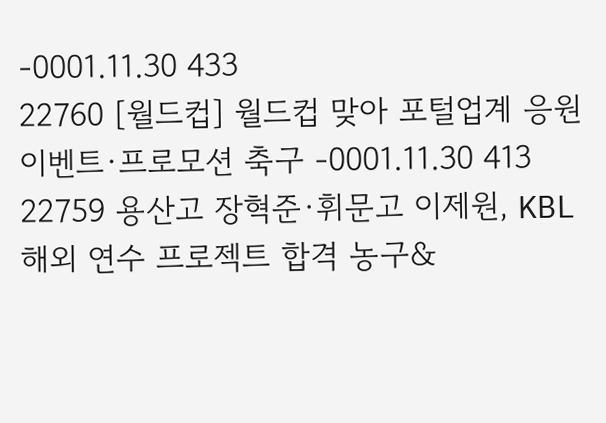-0001.11.30 433
22760 [월드컵] 월드컵 맞아 포털업계 응원 이벤트·프로모션 축구 -0001.11.30 413
22759 용산고 장혁준·휘문고 이제원, KBL 해외 연수 프로젝트 합격 농구&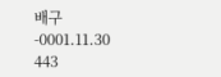배구 -0001.11.30 443